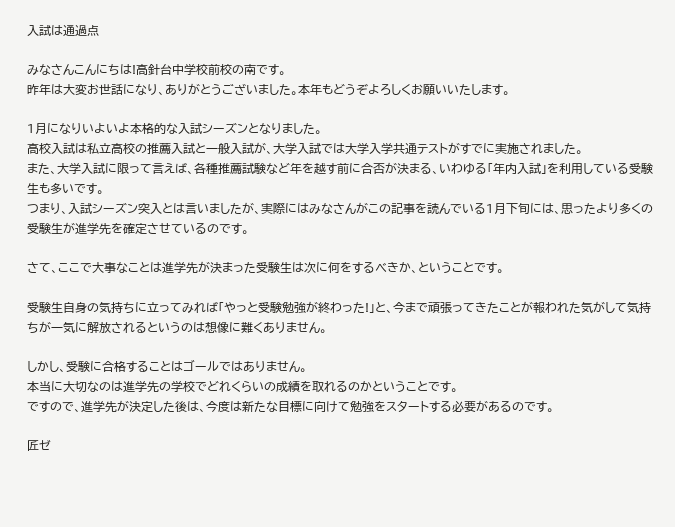入試は通過点

みなさんこんにちは!高針台中学校前校の南です。
昨年は大変お世話になり、ありがとうございました。本年もどうぞよろしくお願いいたします。

1月になりいよいよ本格的な入試シーズンとなりました。
高校入試は私立高校の推薦入試と一般入試が、大学入試では大学入学共通テストがすでに実施されました。
また、大学入試に限って言えば、各種推薦試験など年を越す前に合否が決まる、いわゆる「年内入試」を利用している受験生も多いです。
つまり、入試シーズン突入とは言いましたが、実際にはみなさんがこの記事を読んでいる1月下旬には、思ったより多くの受験生が進学先を確定させているのです。

さて、ここで大事なことは進学先が決まった受験生は次に何をするべきか、ということです。

受験生自身の気持ちに立ってみれば「やっと受験勉強が終わった!」と、今まで頑張ってきたことが報われた気がして気持ちが一気に解放されるというのは想像に難くありません。

しかし、受験に合格することはゴールではありません。
本当に大切なのは進学先の学校でどれくらいの成績を取れるのかということです。
ですので、進学先が決定した後は、今度は新たな目標に向けて勉強をスタートする必要があるのです。

匠ゼ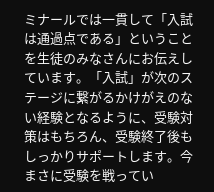ミナールでは一貫して「入試は通過点である」ということを生徒のみなさんにお伝えしています。「入試」が次のステージに繋がるかけがえのない経験となるように、受験対策はもちろん、受験終了後もしっかりサポートします。今まさに受験を戦ってい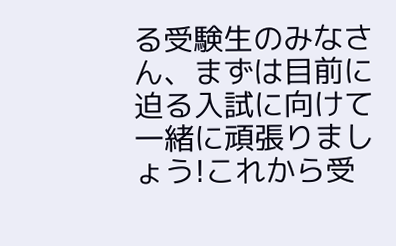る受験生のみなさん、まずは目前に迫る入試に向けて一緒に頑張りましょう!これから受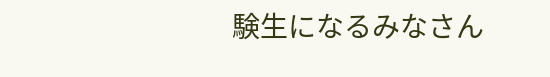験生になるみなさん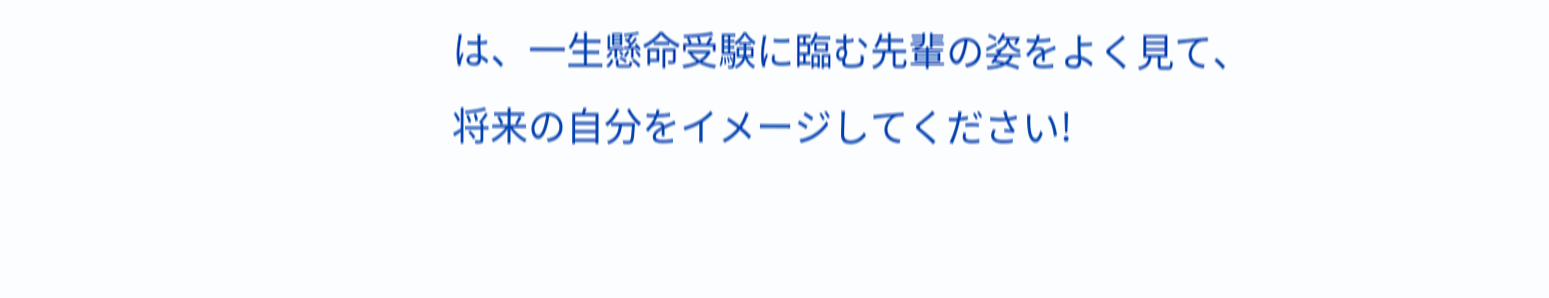は、一生懸命受験に臨む先輩の姿をよく見て、将来の自分をイメージしてください!